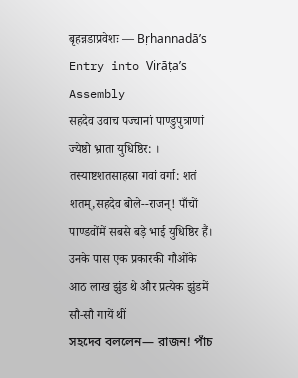बृहन्नडाप्रवेशः — Bṛhannadā’s Entry into Virāṭa’s Assembly
सहदेव उवाच पज्चानां पाण्डुपुत्राणां ज्येष्ठो भ्राता युधिष्ठिर: । तस्याष्टशतसाहस्रा गवां वर्गा: शतं शतम्,सहदेव बोले--राजन्! पाँचों पाण्डवोंमें सबसे बड़े भाई युधिष्ठिर हैं। उनके पास एक प्रकारकी गौओंके आठ लाख झुंड थे और प्रत्येक झुंडमें सौ-सौ गायें थीं
সহদেব বললেন— রাজন! পাঁচ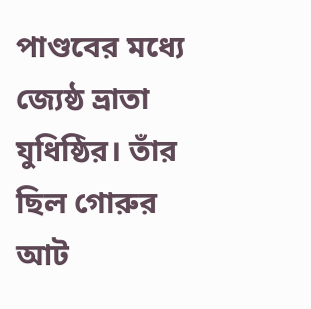পাণ্ডবের মধ্যে জ্যেষ্ঠ ভ্রাতা যুধিষ্ঠির। তাঁর ছিল গোরুর আট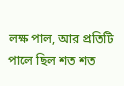লক্ষ পাল, আর প্রতিটি পালে ছিল শত শত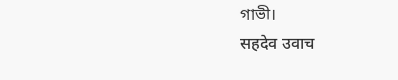গাভী।
सहदेव उवाच